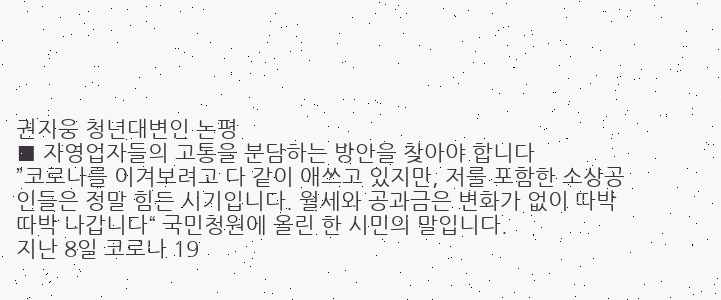권지웅 청년대변인 논평
■ 자영업자들의 고통을 분담하는 방안을 찾아야 합니다
”코로나를 이겨보려고 다 같이 애쓰고 있지만, 저를 포함한 소상공인들은 정말 힘든 시기입니다. 월세와 공과금은 변화가 없이 따박따박 나갑니다“ 국민청원에 올린 한 시민의 말입니다.
지난 8일 코로나 19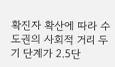확진자 확산에 따라 수도권의 사회적 거리 두기 단계가 2.5단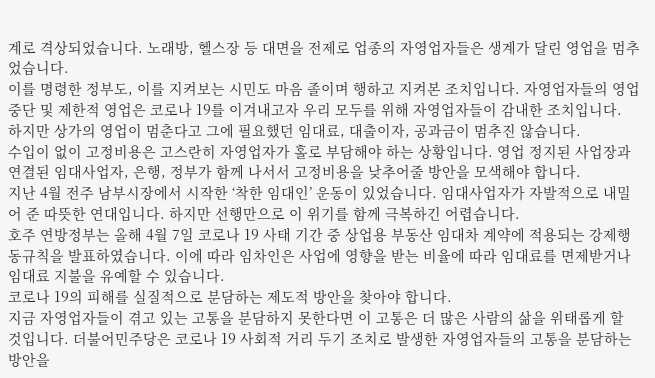계로 격상되었습니다. 노래방, 헬스장 등 대면을 전제로 업종의 자영업자들은 생계가 달린 영업을 멈추었습니다.
이를 명령한 정부도, 이를 지켜보는 시민도 마음 졸이며 행하고 지켜본 조치입니다. 자영업자들의 영업 중단 및 제한적 영업은 코로나 19를 이겨내고자 우리 모두를 위해 자영업자들이 감내한 조치입니다.
하지만 상가의 영업이 멈춘다고 그에 필요했던 임대료, 대출이자, 공과금이 멈추진 않습니다.
수입이 없이 고정비용은 고스란히 자영업자가 홀로 부담해야 하는 상황입니다. 영업 정지된 사업장과 연결된 임대사업자, 은행, 정부가 함께 나서서 고정비용을 낮추어줄 방안을 모색해야 합니다.
지난 4월 전주 남부시장에서 시작한 ‘착한 임대인’ 운동이 있었습니다. 임대사업자가 자발적으로 내밀어 준 따뜻한 연대입니다. 하지만 선행만으로 이 위기를 함께 극복하긴 어렵습니다.
호주 연방정부는 올해 4월 7일 코로나 19 사태 기간 중 상업용 부동산 임대차 계약에 적용되는 강제행동규칙을 발표하였습니다. 이에 따라 임차인은 사업에 영향을 받는 비율에 따라 임대료를 면제받거나 임대료 지불을 유예할 수 있습니다.
코로나 19의 피해를 실질적으로 분담하는 제도적 방안을 찾아야 합니다.
지금 자영업자들이 겪고 있는 고통을 분담하지 못한다면 이 고통은 더 많은 사람의 삶을 위태롭게 할 것입니다. 더불어민주당은 코로나 19 사회적 거리 두기 조치로 발생한 자영업자들의 고통을 분담하는 방안을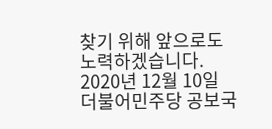찾기 위해 앞으로도 노력하겠습니다.
2020년 12월 10일
더불어민주당 공보국